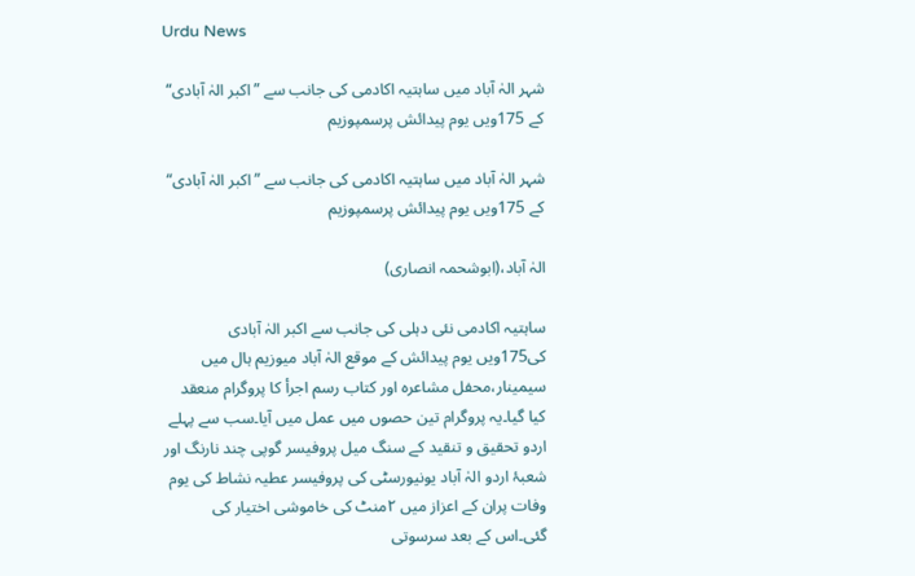Urdu News

شہر الہٰ آباد میں ساہتیہ اکادمی کی جانب سے ”اکبر الہٰ آبادی“ کے 175ویں یوم پیدائش پرسمپوزیم

شہر الہٰ آباد میں ساہتیہ اکادمی کی جانب سے ”اکبر الہٰ آبادی“ کے 175ویں یوم پیدائش پرسمپوزیم

الہٰ آباد،(ابوشحمہ انصاری)

ساہتیہ اکادمی نئی دہلی کی جانب سے اکبر الہٰ آبادی کی175ویں یوم پیدائش کے موقع الہٰ آباد میوزیم ہال میں سیمینار،محفل مشاعرہ اور کتاب رسم اجرأ کا پروگرام منعقد کیا گیا۔یہ پروگرام تین حصوں میں عمل میں آیا۔سب سے پہلے اردو تحقیق و تنقید کے سنگ میل پروفیسر گوپی چند نارنگ اور شعبۂ اردو الہٰ آباد یونیورسٹی کی پروفیسر عطیہ نشاط کی یوم وفات پران کے اعزاز میں ۲منٹ کی خاموشی اختیار کی گئی۔اس کے بعد سرسوتی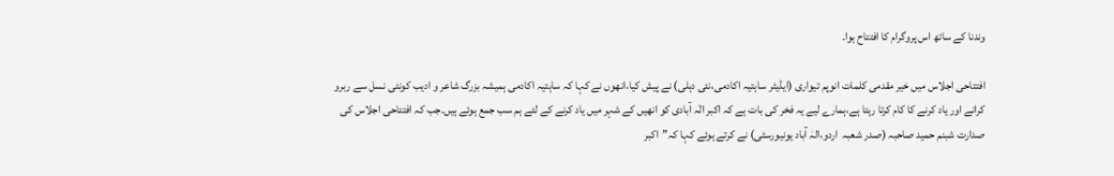وندنا کے ساتھ اس پروگرام کا افتتاح ہوا۔

افتتاحی اجلاس میں خیر مقدمی کلمات انوپم تیواری (ایڈیٹر ساہتیہ اکادمی،نئی دہلی) نے پیش کیا،انھوں نے کہا کہ ساہتیہ اکادمی ہمیشہ بزرگ شاعر و ادیب کونئی نسل سے ربرو کرانے اور یاد کرنے کا کام کرتا رہتا ہے،ہمارے لیے یہ فخر کی بات ہے کہ اکبر الٰہ آبادی کو انھیں کے شہر میں یاد کرنے کے لئے ہم سب جمع ہوئے ہیں۔جب کہ افتتاحی اجلاس کی صدارت شبنم حمید صاحبہ (صدر شعبہ  اردو،الہٰ آباد یونیورسٹی) نے کرتے ہوئے کہا کہ”اکبر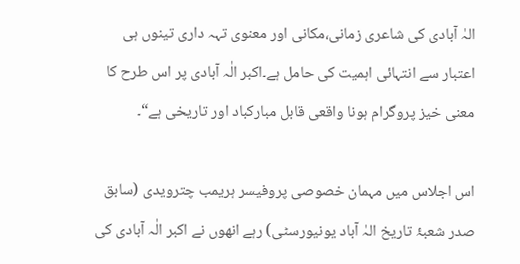الہٰ آبادی کی شاعری زمانی،مکانی اور معنوی تہہ داری تینوں ہی اعتبار سے انتہائی اہمیت کی حامل ہے۔اکبر الٰہ آبادی پر اس طرح کا معنی خیز پروگرام ہونا واقعی قابل مبارکباد اور تاریخی ہے“۔

اس اجلاس میں مہمان خصوصی پروفیسر ہریمب چترویدی (سابق صدر شعبۂ تاریخ الہٰ آباد یونیورسٹی) رہے انھوں نے اکبر الٰہ آبادی کی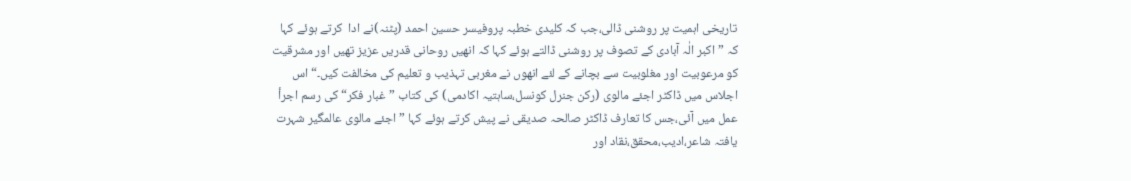تاریخی اہمیت پر روشنی ڈالی،جب کہ کلیدی خطبہ پروفیسر حسین احمد (پٹنہ)نے ادا  کرتے ہوئے کہا کہ ”اکبر الٰہ آبادی کے تصوف پر روشنی ڈالتے ہوئے کہا کہ انھیں روحانی قدریں عزیز تھیں اور مشرقیت کو مرعوبیت اور مغلوبیت سے بچانے کے لئے انھوں نے مغربی تہذیب و تعلیم کی مخالفت کیں۔“اس اجلاس میں ڈاکٹر اجئے مالوی (رکن جنرل کونسل،ساہتیہ اکادمی) کی کتاب ”غبار فکر“ کی رسم اجرأ عمل میں آئی،جس کا تعارف ڈاکٹر صالحہ صدیقی نے پیش کرتے ہوئے کہا ”اجئے مالوی عالمگیر شہرت یافتہ شاعر،ادیب،محقق،نقاد اور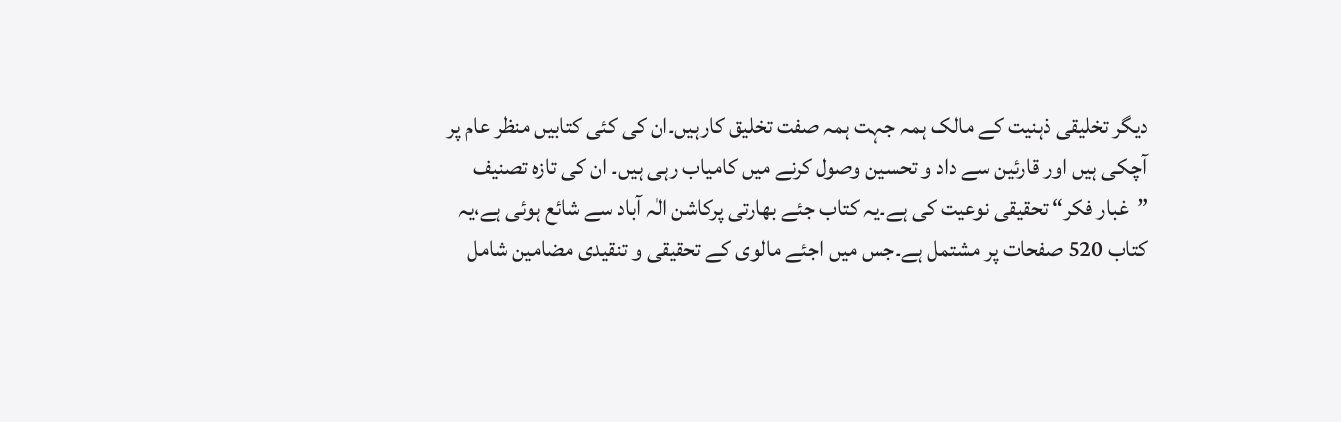دیگر تخلیقی ذہنیت کے مالک ہمہ جہت ہمہ صفت تخلیق کارہیں۔ان کی کئی کتابیں منظر عام پر آچکی ہیں اور قارئین سے داد و تحسین وصول کرنے میں کامیاب رہی ہیں۔ ان کی تازہ تصنیف ”غبار فکر“ تحقیقی نوعیت کی ہے۔یہ کتاب جئے بھارتی پرکاشن الٰہ آباد سے شائع ہوئی ہے،یہ کتاب 520 صفحات پر مشتمل ہے۔جس میں اجئے مالوی کے تحقیقی و تنقیدی مضامین شامل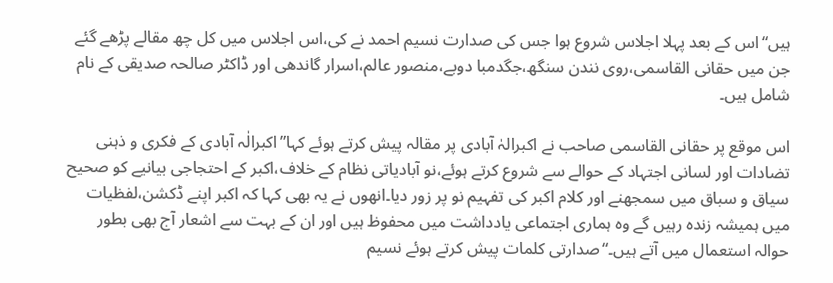ہیں“اس کے بعد پہلا اجلاس شروع ہوا جس کی صدارت نسیم احمد نے کی،اس اجلاس میں کل چھ مقالے پڑھے گئے جن میں حقانی القاسمی،روی نندن سنگھ،جگدمبا دوبے،منصور عالم،اسرار گاندھی اور ڈاکٹر صالحہ صدیقی کے نام شامل ہیں۔

اس موقع پر حقانی القاسمی صاحب نے اکبرالہٰ آبادی پر مقالہ پیش کرتے ہوئے کہا”اکبرالٰہ آبادی کے فکری و ذہنی تضادات اور لسانی اجتہاد کے حوالے سے شروع کرتے ہوئے،نو آبادیاتی نظام کے خلاف،اکبر کے احتجاجی بیانیے کو صحیح سیاق و سباق میں سمجھنے اور کلام اکبر کی تفہیم نو پر زور دیا۔انھوں نے یہ بھی کہا کہ اکبر اپنے ڈکشن،لفظیات میں ہمیشہ زندہ رہیں گے وہ ہماری اجتماعی یادداشت میں محفوظ ہیں اور ان کے بہت سے اشعار آج بھی بطور حوالہ استعمال میں آتے ہیں۔“صدارتی کلمات پیش کرتے ہوئے نسیم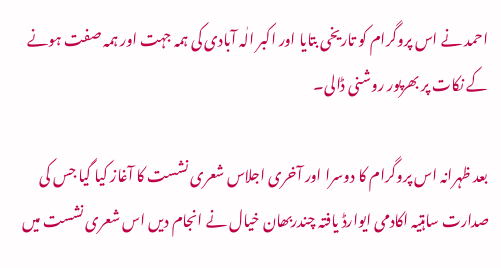احمد نے اس پروگرام کو تاریخی بتایا اور اکبر الٰہ آبادی کی ہمہ جہت اور ہمہ صفت ہونے کے نکات پر بھرپور روشنی ڈالی۔

بعد ظہرانہ اس پروگرام کا دوسرا اور آخری اجلاس شعری نشست کا آغاز کیا گیا جس کی صدارت ساہتیہ اکادمی ایوارڈ یافتہ چندربھان خیال نے انجام دیں اس شعری نشست میں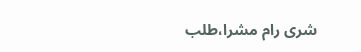شری رام مشرا،طلب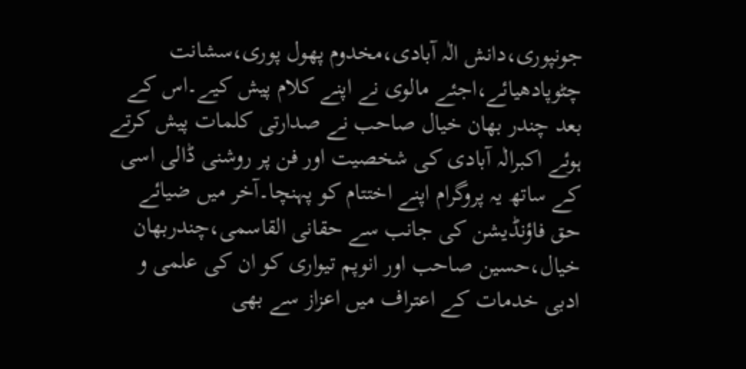جونپوری،دانش الٰہ آبادی،مخدوم پھول پوری،سشانت چٹوپادھیائے،اجئے مالوی نے اپنے کلام پیش کیے۔اس کے بعد چندر بھان خیال صاحب نے صدارتی کلمات پیش کرتے ہوئے اکبرالٰہ آبادی کی شخصیت اور فن پر روشنی ڈالی اسی کے ساتھ یہ پروگرام اپنے اختتام کو پہنچا۔آخر میں ضیائے حق فاؤنڈیشن کی جانب سے حقانی القاسمی،چندربھان خیال،حسین صاحب اور انوپم تیواری کو ان کی علمی و ادبی خدمات کے اعتراف میں اعزاز سے بھی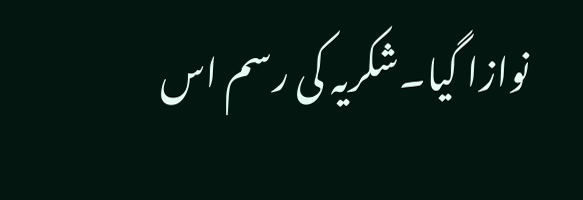نوازا گیا۔شکریہ کی رسم اس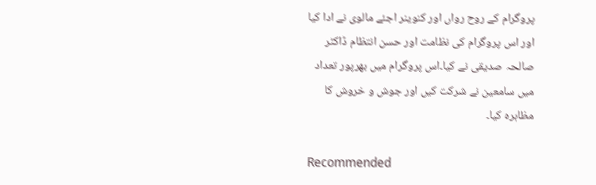پروگرام کے روح رواں اور کنوینر اجئے مالوی نے ادا کیا اور اس پروگرام کی نظامت اور حسن انتظام ڈاکٹر صالحہ صدیقی نے کیا۔اس پروگرام میں بھرپور تعداد میں سامعین نے شرکت کیں اور جوش و خروش کا مظاہرہ کیا۔

Recommended